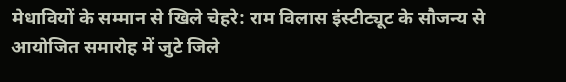मेधावियों के सम्मान से खिले चेहरे: राम विलास इंस्टीट्यूट के सौजन्य से आयोजित समारोह में जुटे जिले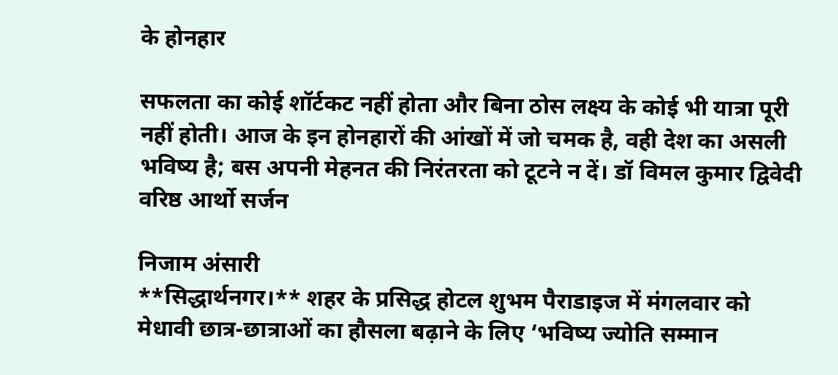के होनहार

सफलता का कोई शॉर्टकट नहीं होता और बिना ठोस लक्ष्य के कोई भी यात्रा पूरी नहीं होती। आज के इन होनहारों की आंखों में जो चमक है, वही देश का असली भविष्य है; बस अपनी मेहनत की निरंतरता को टूटने न दें। डॉ विमल कुमार द्विवेदी वरिष्ठ आर्थो सर्जन

निजाम अंसारी
**सिद्धार्थनगर।** शहर के प्रसिद्ध होटल शुभम पैराडाइज में मंगलवार को मेधावी छात्र-छात्राओं का हौसला बढ़ाने के लिए ‘भविष्य ज्योति सम्मान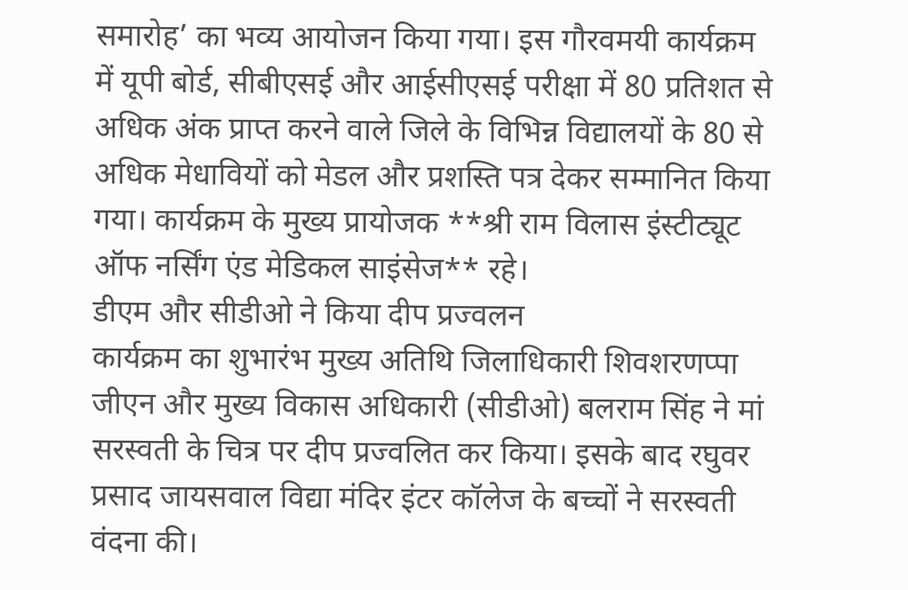समारोह’ का भव्य आयोजन किया गया। इस गौरवमयी कार्यक्रम में यूपी बोर्ड, सीबीएसई और आईसीएसई परीक्षा में 80 प्रतिशत से अधिक अंक प्राप्त करने वाले जिले के विभिन्न विद्यालयों के 80 से अधिक मेधावियों को मेडल और प्रशस्ति पत्र देकर सम्मानित किया गया। कार्यक्रम के मुख्य प्रायोजक **श्री राम विलास इंस्टीट्यूट ऑफ नर्सिंग एंड मेडिकल साइंसेज** रहे।
डीएम और सीडीओ ने किया दीप प्रज्वलन
कार्यक्रम का शुभारंभ मुख्य अतिथि जिलाधिकारी शिवशरणप्पा जीएन और मुख्य विकास अधिकारी (सीडीओ) बलराम सिंह ने मां सरस्वती के चित्र पर दीप प्रज्वलित कर किया। इसके बाद रघुवर प्रसाद जायसवाल विद्या मंदिर इंटर कॉलेज के बच्चों ने सरस्वती वंदना की।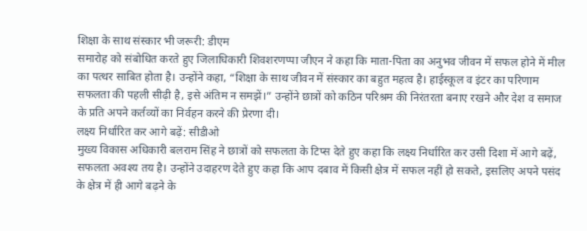शिक्षा के साथ संस्कार भी जरूरी: डीएम
समारोह को संबोधित करते हुए जिलाधिकारी शिवशरणप्पा जीएन ने कहा कि माता-पिता का अनुभव जीवन में सफल होने में मील का पत्थर साबित होता है। उन्होंने कहा, “शिक्षा के साथ जीवन में संस्कार का बहुत महत्व है। हाईस्कूल व इंटर का परिणाम सफलता की पहली सीढ़ी है, इसे अंतिम न समझें।” उन्होंने छात्रों को कठिन परिश्रम की निरंतरता बनाए रखने और देश व समाज के प्रति अपने कर्तव्यों का निर्वहन करने की प्रेरणा दी।
लक्ष्य निर्धारित कर आगे बढ़ें: सीडीओ
मुख्य विकास अधिकारी बलराम सिंह ने छात्रों को सफलता के टिप्स देते हुए कहा कि लक्ष्य निर्धारित कर उसी दिशा में आगे बढ़ें, सफलता अवश्य तय है। उन्होंने उदाहरण देते हुए कहा कि आप दबाव में किसी क्षेत्र में सफल नहीं हो सकते, इसलिए अपने पसंद के क्षेत्र में ही आगे बढ़ने के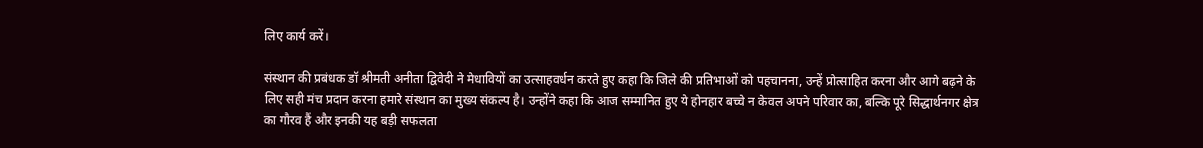लिए कार्य करें।

संस्थान की प्रबंधक डॉ श्रीमती अनीता द्विवेदी ने मेधावियों का उत्साहवर्धन करते हुए कहा कि जिले की प्रतिभाओं को पहचानना, उन्हें प्रोत्साहित करना और आगे बढ़ने के लिए सही मंच प्रदान करना हमारे संस्थान का मुख्य संकल्प है। उन्होंने कहा कि आज सम्मानित हुए ये होनहार बच्चे न केवल अपने परिवार का, बल्कि पूरे सिद्धार्थनगर क्षेत्र का गौरव हैं और इनकी यह बड़ी सफलता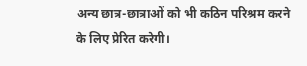अन्य छात्र-छात्राओं को भी कठिन परिश्रम करने के लिए प्रेरित करेगी।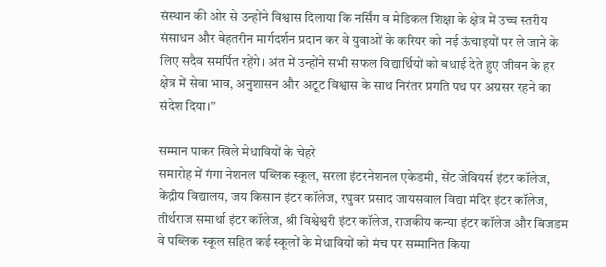संस्थान की ओर से उन्होंने विश्वास दिलाया कि नर्सिंग व मेडिकल शिक्षा के क्षेत्र में उच्च स्तरीय संसाधन और बेहतरीन मार्गदर्शन प्रदान कर वे युवाओं के करियर को नई ऊंचाइयों पर ले जाने के लिए सदैव समर्पित रहेंगे। अंत में उन्होंने सभी सफल विद्यार्थियों को बधाई देते हुए जीवन के हर क्षेत्र में सेवा भाव, अनुशासन और अटूट विश्वास के साथ निरंतर प्रगति पथ पर अग्रसर रहने का संदेश दिया।”

सम्मान पाकर खिले मेधावियों के चेहरे
समारोह में गंगा नेशनल पब्लिक स्कूल, सरला इंटरनेशनल एकेडमी, सेंट जेवियर्स इंटर कॉलेज, केंद्रीय विद्यालय, जय किसान इंटर कॉलेज, रघुवर प्रसाद जायसवाल विद्या मंदिर इंटर कॉलेज, तीर्थराज समार्था इंटर कॉलेज, श्री विश्वेश्वरी इंटर कॉलेज, राजकीय कन्या इंटर कॉलेज और बिजडम वे पब्लिक स्कूल सहित कई स्कूलों के मेधावियों को मंच पर सम्मानित किया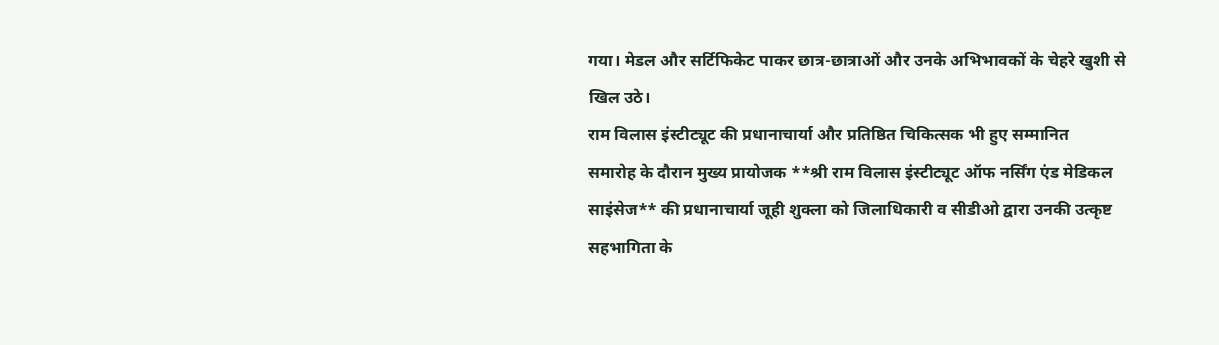गया। मेडल और सर्टिफिकेट पाकर छात्र-छात्राओं और उनके अभिभावकों के चेहरे खुशी से खिल उठे।
राम विलास इंस्टीट्यूट की प्रधानाचार्या और प्रतिष्ठित चिकित्सक भी हुए सम्मानित
समारोह के दौरान मुख्य प्रायोजक **श्री राम विलास इंस्टीट्यूट ऑफ नर्सिंग एंड मेडिकल साइंसेज** की प्रधानाचार्या जूही शुक्ला को जिलाधिकारी व सीडीओ द्वारा उनकी उत्कृष्ट सहभागिता के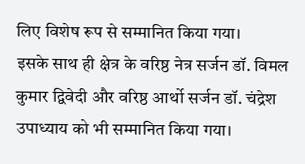लिए विशेष रूप से सम्मानित किया गया।
इसके साथ ही क्षेत्र के वरिष्ठ नेत्र सर्जन डॉ. विमल कुमार द्विवेदी और वरिष्ठ आर्थो सर्जन डॉ. चंद्रेश उपाध्याय को भी सम्मानित किया गया।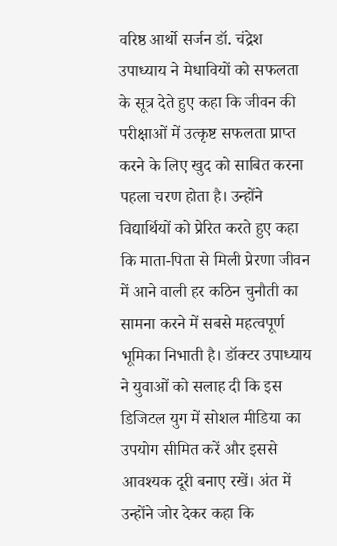वरिष्ठ आर्थो सर्जन डॉ. चंद्रेश उपाध्याय ने मेधावियों को सफलता के सूत्र देते हुए कहा कि जीवन की परीक्षाओं में उत्कृष्ट सफलता प्राप्त करने के लिए खुद को साबित करना पहला चरण होता है। उन्होंने विद्यार्थियों को प्रेरित करते हुए कहा कि माता-पिता से मिली प्रेरणा जीवन में आने वाली हर कठिन चुनौती का सामना करने में सबसे महत्वपूर्ण भूमिका निभाती है। डॉक्टर उपाध्याय ने युवाओं को सलाह दी कि इस डिजिटल युग में सोशल मीडिया का उपयोग सीमित करें और इससे आवश्यक दूरी बनाए रखें। अंत में उन्होंने जोर देकर कहा कि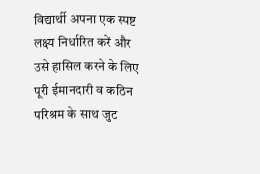विद्यार्थी अपना एक स्पष्ट लक्ष्य निर्धारित करें और उसे हासिल करने के लिए पूरी ईमानदारी व कठिन परिश्रम के साथ जुट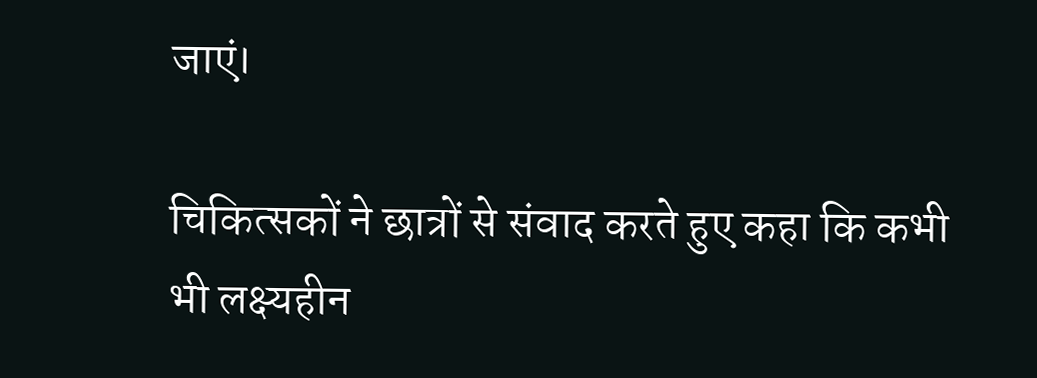जाएं।

चिकित्सकों ने छात्रों से संवाद करते हुए कहा कि कभी भी लक्ष्यहीन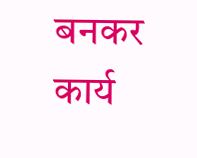बनकर कार्य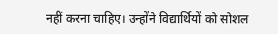नहीं करना चाहिए। उन्होंने विद्यार्थियों को सोशल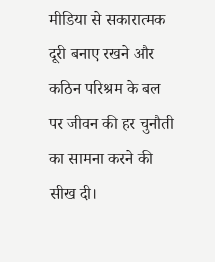मीडिया से सकारात्मक दूरी बनाए रखने और कठिन परिश्रम के बल पर जीवन की हर चुनौती का सामना करने की सीख दी।